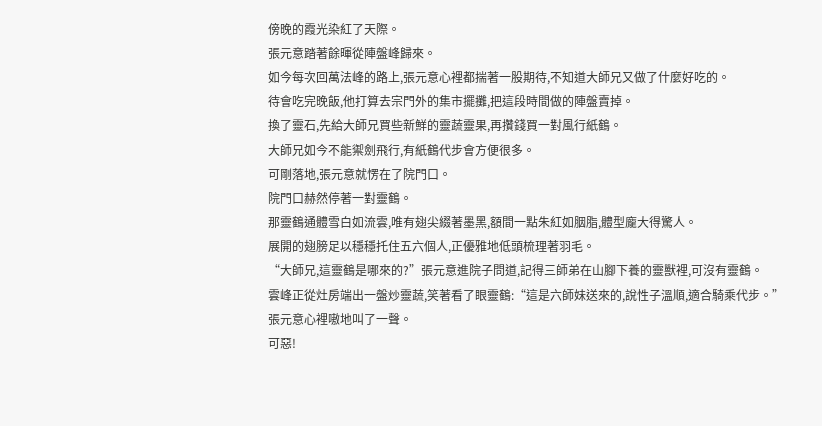傍晚的霞光染紅了天際。
張元意踏著餘暉從陣盤峰歸來。
如今每次回萬法峰的路上,張元意心裡都揣著一股期待,不知道大師兄又做了什麼好吃的。
待會吃完晚飯,他打算去宗門外的集市擺攤,把這段時間做的陣盤賣掉。
換了靈石,先給大師兄買些新鮮的靈蔬靈果,再攢錢買一對風行紙鶴。
大師兄如今不能禦劍飛行,有紙鶴代步會方便很多。
可剛落地,張元意就愣在了院門口。
院門口赫然停著一對靈鶴。
那靈鶴通體雪白如流雲,唯有翅尖綴著墨黑,額間一點朱紅如胭脂,體型龐大得驚人。
展開的翅膀足以穩穩托住五六個人,正優雅地低頭梳理著羽毛。
“大師兄,這靈鶴是哪來的?”張元意進院子問道,記得三師弟在山腳下養的靈獸裡,可沒有靈鶴。
雲峰正從灶房端出一盤炒靈蔬,笑著看了眼靈鶴:“這是六師妹送來的,說性子溫順,適合騎乘代步。”
張元意心裡嗷地叫了一聲。
可惡!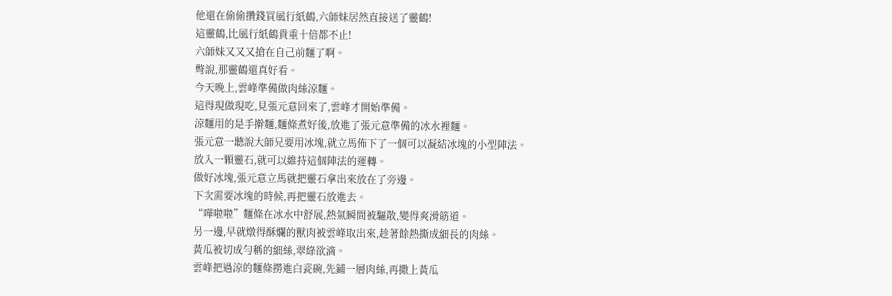他還在偷偷攢錢買風行紙鶴,六師妹居然直接送了靈鶴!
這靈鶴,比風行紙鶴貴重十倍都不止!
六師妹又又又搶在自己前麵了啊。
彆說,那靈鶴還真好看。
今天晚上,雲峰準備做肉絲涼麵。
這得現做現吃,見張元意回來了,雲峰才開始準備。
涼麵用的是手擀麵,麵條煮好後,放進了張元意準備的冰水裡麵。
張元意一聽說大師兄要用冰塊,就立馬佈下了一個可以凝結冰塊的小型陣法。
放入一顆靈石,就可以維持這個陣法的運轉。
做好冰塊,張元意立馬就把靈石拿出來放在了旁邊。
下次需要冰塊的時候,再把靈石放進去。
“嘩啦啦”麵條在冰水中舒展,熱氣瞬間被驅散,變得爽滑筋道。
另一邊,早就燉得酥爛的獸肉被雲峰取出來,趁著餘熱撕成細長的肉絲。
黃瓜被切成勻稱的細絲,翠綠欲滴。
雲峰把過涼的麵條撈進白瓷碗,先鋪一層肉絲,再撒上黃瓜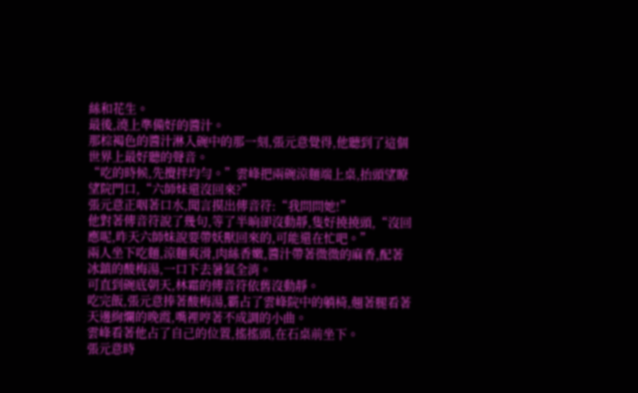絲和花生。
最後,澆上準備好的醬汁。
那棕褐色的醬汁淋入碗中的那一刻,張元意覺得,他聽到了這個世界上最好聽的聲音。
“吃的時候,先攪拌均勻。”雲峰把兩碗涼麵端上桌,抬頭望瞭望院門口,“六師妹還沒回來?”
張元意正咽著口水,聞言摸出傳音符:“我問問她!”
他對著傳音符說了幾句,等了半晌卻沒動靜,隻好撓撓頭,“沒回應呢,昨天六師妹說要帶妖獸回來的,可能還在忙吧。”
兩人坐下吃麵,涼麵爽滑,肉絲香嫩,醬汁帶著微微的麻香,配著冰鎮的酸梅湯,一口下去暑氣全消。
可直到碗底朝天,林霜的傳音符依舊沒動靜。
吃完飯,張元意捧著酸梅湯,霸占了雲峰院中的躺椅,翹著腿看著天邊絢爛的晚霞,嘴裡哼著不成調的小曲。
雲峰看著他占了自己的位置,搖搖頭,在石桌前坐下。
張元意時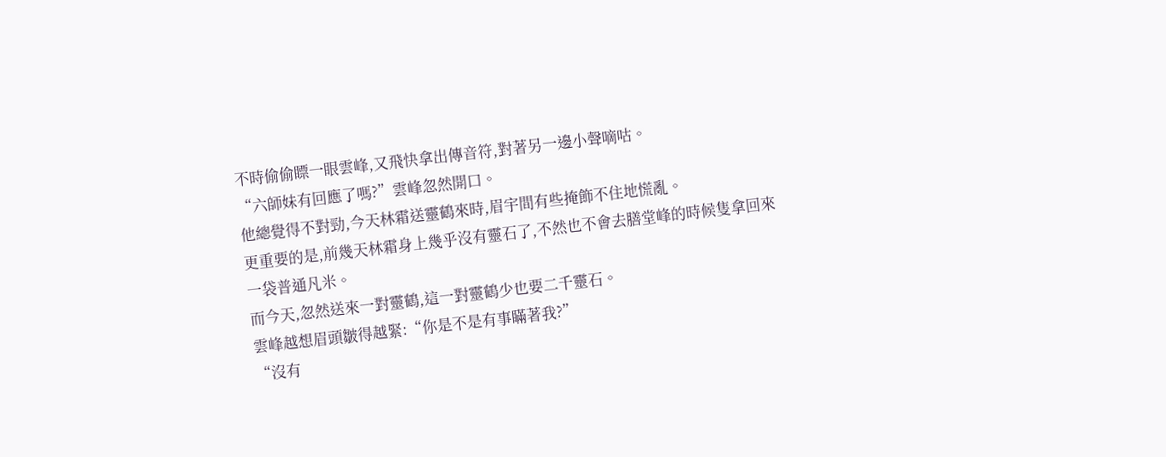不時偷偷瞟一眼雲峰,又飛快拿出傳音符,對著另一邊小聲嘀咕。
“六師妹有回應了嗎?”雲峰忽然開口。
他總覺得不對勁,今天林霜送靈鶴來時,眉宇間有些掩飾不住地慌亂。
更重要的是,前幾天林霜身上幾乎沒有靈石了,不然也不會去膳堂峰的時候隻拿回來一袋普通凡米。
而今天,忽然送來一對靈鶴,這一對靈鶴少也要二千靈石。
雲峰越想眉頭皺得越緊:“你是不是有事瞞著我?”
“沒有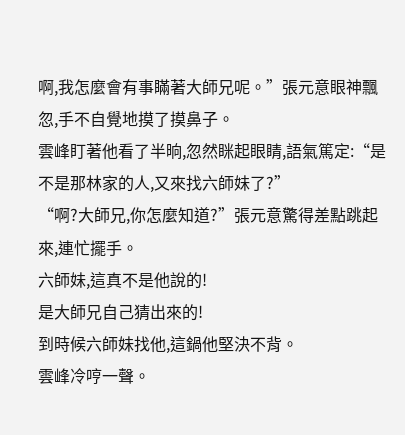啊,我怎麼會有事瞞著大師兄呢。”張元意眼神飄忽,手不自覺地摸了摸鼻子。
雲峰盯著他看了半晌,忽然眯起眼睛,語氣篤定:“是不是那林家的人,又來找六師妹了?”
“啊?大師兄,你怎麼知道?”張元意驚得差點跳起來,連忙擺手。
六師妹,這真不是他說的!
是大師兄自己猜出來的!
到時候六師妹找他,這鍋他堅決不背。
雲峰冷哼一聲。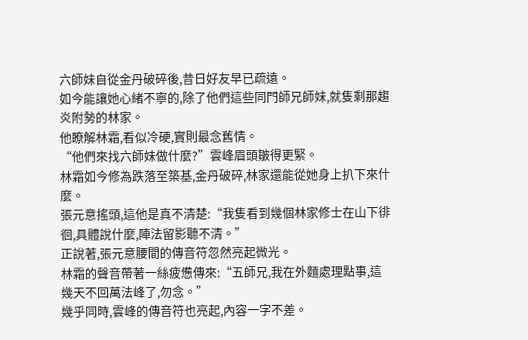六師妹自從金丹破碎後,昔日好友早已疏遠。
如今能讓她心緒不寧的,除了他們這些同門師兄師妹,就隻剩那趨炎附勢的林家。
他瞭解林霜,看似冷硬,實則最念舊情。
“他們來找六師妹做什麼?”雲峰眉頭皺得更緊。
林霜如今修為跌落至築基,金丹破碎,林家還能從她身上扒下來什麼。
張元意搖頭,這他是真不清楚:“我隻看到幾個林家修士在山下徘徊,具體說什麼,陣法留影聽不清。”
正說著,張元意腰間的傳音符忽然亮起微光。
林霜的聲音帶著一絲疲憊傳來:“五師兄,我在外麵處理點事,這幾天不回萬法峰了,勿念。”
幾乎同時,雲峰的傳音符也亮起,內容一字不差。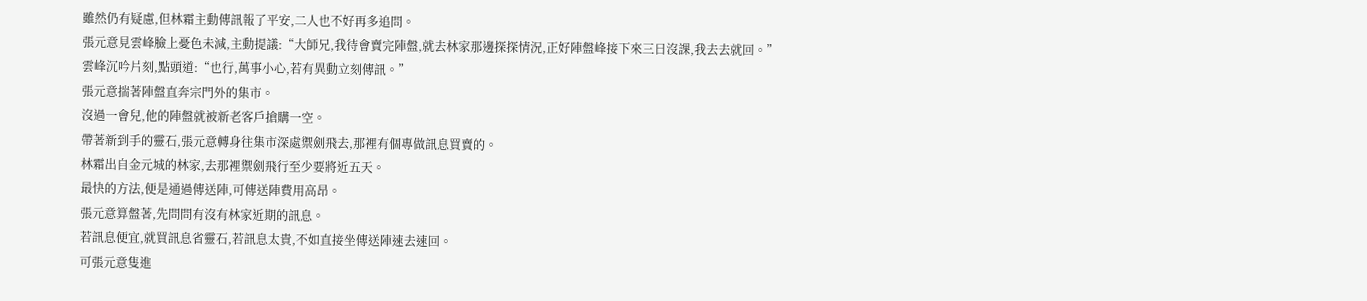雖然仍有疑慮,但林霜主動傳訊報了平安,二人也不好再多追問。
張元意見雲峰臉上憂色未減,主動提議:“大師兄,我待會賣完陣盤,就去林家那邊探探情況,正好陣盤峰接下來三日沒課,我去去就回。”
雲峰沉吟片刻,點頭道:“也行,萬事小心,若有異動立刻傳訊。”
張元意揣著陣盤直奔宗門外的集市。
沒過一會兒,他的陣盤就被新老客戶搶購一空。
帶著新到手的靈石,張元意轉身往集市深處禦劍飛去,那裡有個專做訊息買賣的。
林霜出自金元城的林家,去那裡禦劍飛行至少要將近五天。
最快的方法,便是通過傳送陣,可傳送陣費用高昂。
張元意算盤著,先問問有沒有林家近期的訊息。
若訊息便宜,就買訊息省靈石,若訊息太貴,不如直接坐傳送陣速去速回。
可張元意隻進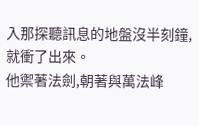入那探聽訊息的地盤沒半刻鐘,就衝了出來。
他禦著法劍,朝著與萬法峰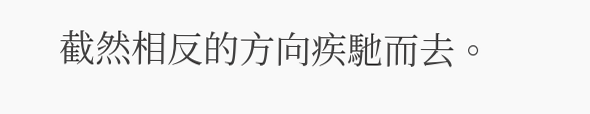截然相反的方向疾馳而去。